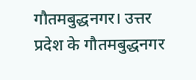गौतमबुद्धनगर। उत्तर प्रदेश के गौतमबुद्धनगर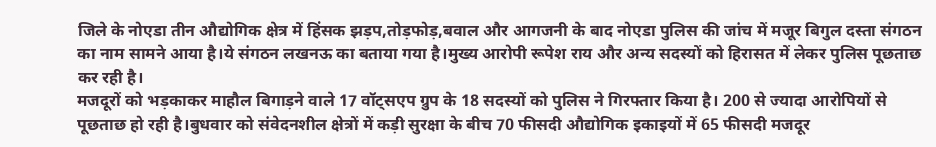जिले के नोएडा तीन औद्योगिक क्षेत्र में हिंसक झड़प,तोड़फोड़,बवाल और आगजनी के बाद नोएडा पुलिस की जांच में मजूर बिगुल दस्ता संगठन का नाम सामने आया है।ये संगठन लखनऊ का बताया गया है।मुख्य आरोपी रूपेश राय और अन्य सदस्यों को हिरासत में लेकर पुलिस पूछताछ कर रही है।
मजदूरों को भड़काकर माहौल बिगाड़ने वाले 17 वॉट्सएप ग्रुप के 18 सदस्यों को पुलिस ने गिरफ्तार किया है। 200 से ज्यादा आरोपियों से पूछताछ हो रही है।बुधवार को संवेदनशील क्षेत्रों में कड़ी सुरक्षा के बीच 70 फीसदी औद्योगिक इकाइयों में 65 फीसदी मजदूर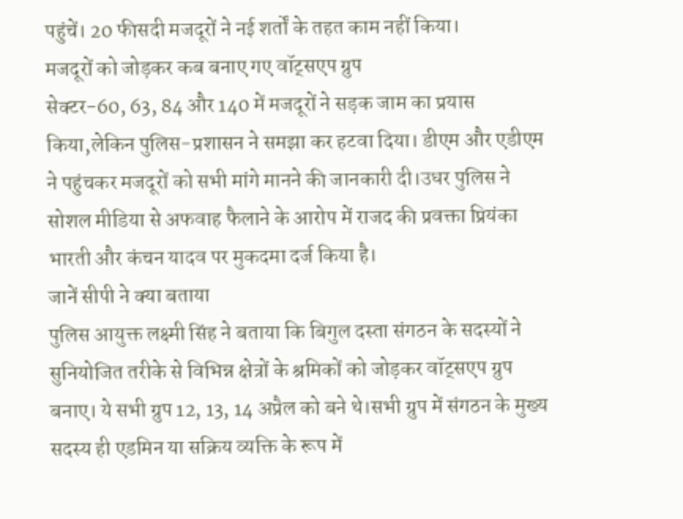पहुंचें। 20 फीसदी मजदूरों ने नई शर्तों के तहत काम नहीं किया।
मजदूरों को जोड़कर कब बनाए गए वॉट्सएप ग्रुप
सेक्टर-60, 63, 84 और 140 में मजदूरों ने सड़क जाम का प्रयास किया,लेकिन पुलिस-प्रशासन ने समझा कर हटवा दिया। डीएम और एडीएम ने पहुंचकर मजदूरों को सभी मांगे मानने की जानकारी दी।उधर पुलिस ने सोशल मीडिया से अफवाह फैलाने के आरोप में राजद की प्रवक्ता प्रियंका भारती और कंचन यादव पर मुकदमा दर्ज किया है।
जानें सीपी ने क्या बताया
पुलिस आयुक्त लक्ष्मी सिंह ने बताया कि बिगुल दस्ता संगठन के सदस्यों ने सुनियोजित तरीके से विभिन्न क्षेत्रों के श्रमिकों को जोड़कर वॉट्सएप ग्रुप बनाए। ये सभी ग्रुप 12, 13, 14 अप्रैल को बने थे।सभी ग्रुप में संगठन के मुख्य सदस्य ही एडमिन या सक्रिय व्यक्ति के रूप में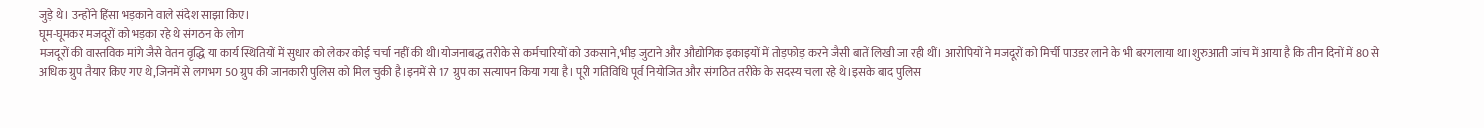जुड़े थे। उन्होंने हिंसा भड़काने वाले संदेश साझा किए।
घूम-घूमकर मजदूरों को भड़का रहे थे संगठन के लोग
मजदूरों की वास्तविक मांगे जैसे वेतन वृद्धि या कार्य स्थितियों में सुधार को लेकर कोई चर्चा नहीं की थी।योजनाबद्ध तरीके से कर्मचारियों को उकसाने,भीड़ जुटाने और औद्योगिक इकाइयों में तोड़फोड़ करने जैसी बातें लिखी जा रही थीं। आरोपियों ने मजदूरों को मिर्ची पाउडर लाने के भी बरगलाया था।शुरुआती जांच में आया है कि तीन दिनों में 80 से अधिक ग्रुप तैयार किए गए थे,जिनमें से लगभग 50 ग्रुप की जानकारी पुलिस को मिल चुकी है।इनमें से 17 ग्रुप का सत्यापन किया गया है। पूरी गतिविधि पूर्व नियोजित और संगठित तरीके के सदस्य चला रहे थे।इसके बाद पुलिस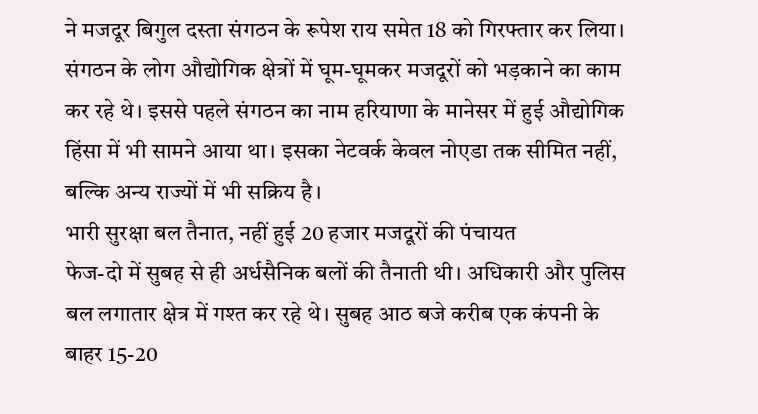ने मजदूर बिगुल दस्ता संगठन के रूपेश राय समेत 18 को गिरफ्तार कर लिया। संगठन के लोग औद्योगिक क्षेत्रों में घूम-घूमकर मजदूरों को भड़काने का काम कर रहे थे। इससे पहले संगठन का नाम हरियाणा के मानेसर में हुई औद्योगिक हिंसा में भी सामने आया था। इसका नेटवर्क केवल नोएडा तक सीमित नहीं, बल्कि अन्य राज्यों में भी सक्रिय है।
भारी सुरक्षा बल तैनात, नहीं हुई 20 हजार मजदूरों की पंचायत
फेज-दो में सुबह से ही अर्धसैनिक बलों की तैनाती थी। अधिकारी और पुलिस बल लगातार क्षेत्र में गश्त कर रहे थे। सुबह आठ बजे करीब एक कंपनी के बाहर 15-20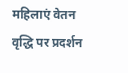महिलाएं वेतन वृद्धि पर प्रदर्शन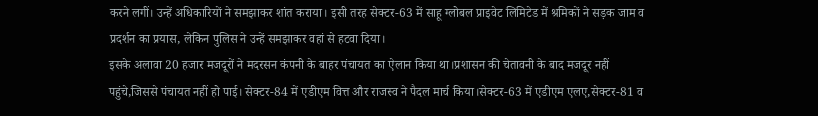करने लगीं। उन्हें अधिकारियों ने समझाकर शांत कराया। इसी तरह सेक्टर-63 में साहू ग्लोबल प्राइवेट लिमिटेड में श्रमिकों ने सड़क जाम व प्रदर्शन का प्रयास, लेकिन पुलिस ने उन्हें समझाकर वहां से हटवा दिया।
इसके अलावा 20 हजार मजदूरों ने मदरसन कंपनी के बाहर पंचायत का ऐलान किया था।प्रशासन की चेतावनी के बाद मजदूर नहीं पहुंचे,जिससे पंचायत नहीं हो पाई। सेक्टर-84 में एडीएम वित्त और राजस्व ने पैदल मार्च किया।सेक्टर-63 में एडीएम एलए,सेक्टर-81 व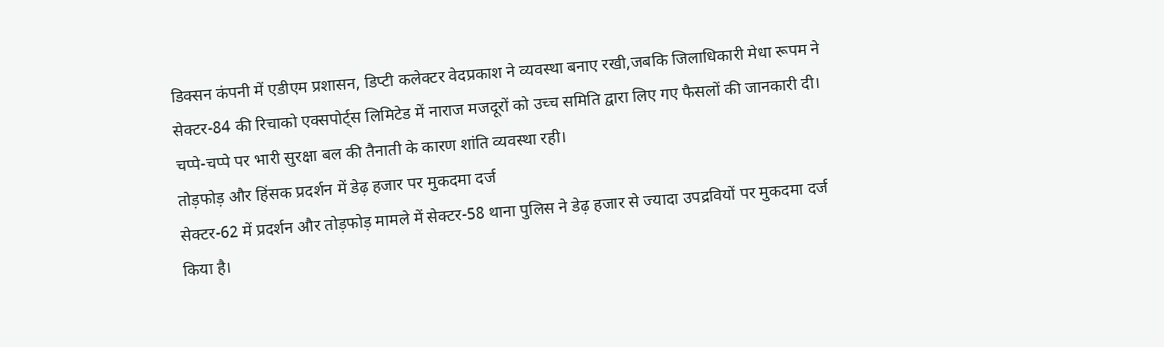डिक्सन कंपनी में एडीएम प्रशासन, डिप्टी कलेक्टर वेदप्रकाश ने व्यवस्था बनाए रखी,जबकि जिलाधिकारी मेधा रूपम ने सेक्टर-84 की रिचाको एक्सपोर्ट्स लिमिटेड में नाराज मजदूरों को उच्च समिति द्वारा लिए गए फैसलों की जानकारी दी। चप्पे-चप्पे पर भारी सुरक्षा बल की तैनाती के कारण शांति व्यवस्था रही।
तोड़फोड़ और हिंसक प्रदर्शन में डेढ़ हजार पर मुकदमा दर्ज
सेक्टर-62 में प्रदर्शन और तोड़फोड़ मामले में सेक्टर-58 थाना पुलिस ने डेढ़ हजार से ज्यादा उपद्रवियों पर मुकदमा दर्ज किया है।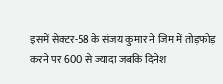इसमें सेक्टर-58 के संजय कुमार ने जिम में तोड़फोड़ करने पर 600 से ज्यादा जबकि दिनेश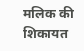मलिक की शिकायत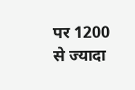पर 1200 से ज्यादा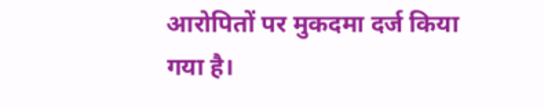आरोपितों पर मुकदमा दर्ज किया गया है।